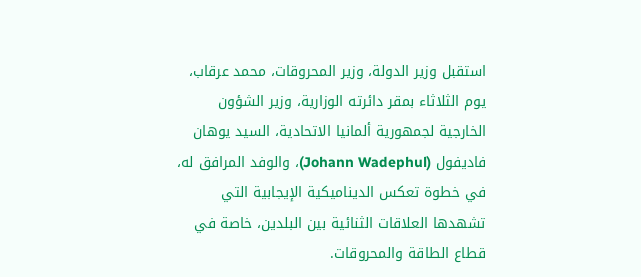استقبل وزير الدولة، وزير المحروقات، محمد عرقاب، يوم الثلاثاء بمقر دائرته الوزارية، وزير الشؤون الخارجية لجمهورية ألمانيا الاتحادية، السيد يوهان فاديفول (Johann Wadephul)، والوفد المرافق له، في خطوة تعكس الديناميكية الإيجابية التي تشهدها العلاقات الثنائية بين البلدين، خاصة في قطاع الطاقة والمحروقات.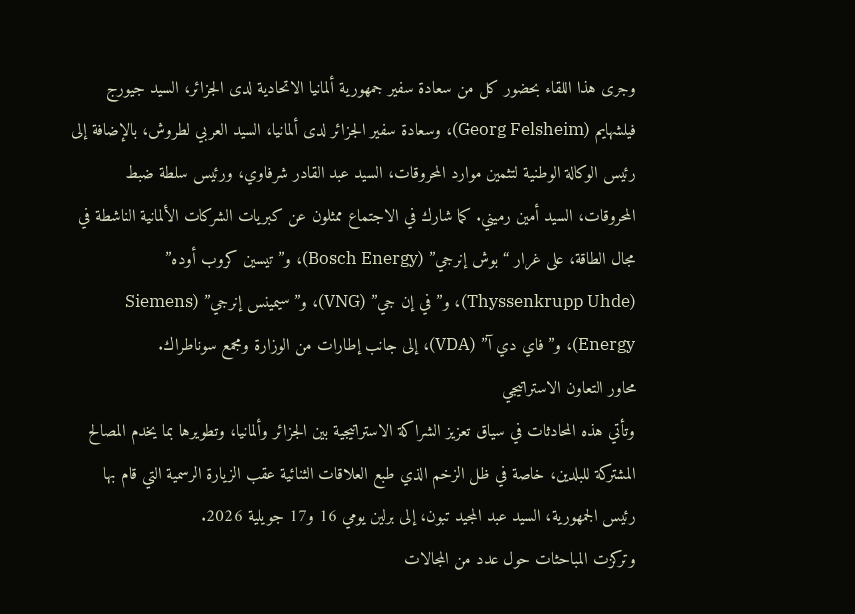وجرى هذا اللقاء بحضور كل من سعادة سفير جمهورية ألمانيا الاتحادية لدى الجزائر، السيد جيورج فيلشهايم (Georg Felsheim)، وسعادة سفير الجزائر لدى ألمانيا، السيد العربي لطروش، بالإضافة إلى رئيس الوكالة الوطنية لتثمين موارد المحروقات، السيد عبد القادر شرفاوي، ورئيس سلطة ضبط المحروقات، السيد أمين رميني. كما شارك في الاجتماع ممثلون عن كبريات الشركات الألمانية الناشطة في مجال الطاقة، على غرار “بوش إنرجي” (Bosch Energy)، و”تيسين كروب أوده” (Thyssenkrupp Uhde)، و”في إن جي” (VNG)، و”سيمينس إنرجي” (Siemens Energy)، و”فاي دي آ” (VDA)، إلى جانب إطارات من الوزارة ومجمع سوناطراك.
محاور التعاون الاستراتيجي
وتأتي هذه المحادثات في سياق تعزيز الشراكة الاستراتيجية بين الجزائر وألمانيا، وتطويرها بما يخدم المصالح المشتركة للبلدين، خاصة في ظل الزخم الذي طبع العلاقات الثنائية عقب الزيارة الرسمية التي قام بها رئيس الجمهورية، السيد عبد المجيد تبون، إلى برلين يومي 16 و17 جويلية 2026.
وتركزت المباحثات حول عدد من المجالات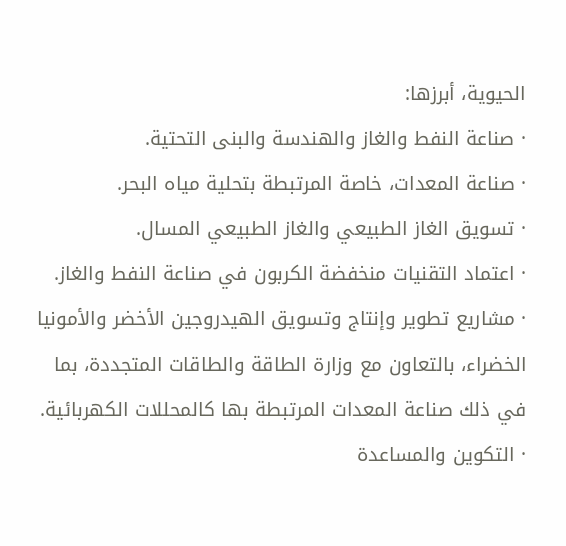الحيوية، أبرزها:
· صناعة النفط والغاز والهندسة والبنى التحتية.
· صناعة المعدات، خاصة المرتبطة بتحلية مياه البحر.
· تسويق الغاز الطبيعي والغاز الطبيعي المسال.
· اعتماد التقنيات منخفضة الكربون في صناعة النفط والغاز.
· مشاريع تطوير وإنتاج وتسويق الهيدروجين الأخضر والأمونيا الخضراء، بالتعاون مع وزارة الطاقة والطاقات المتجددة، بما في ذلك صناعة المعدات المرتبطة بها كالمحللات الكهربائية.
· التكوين والمساعدة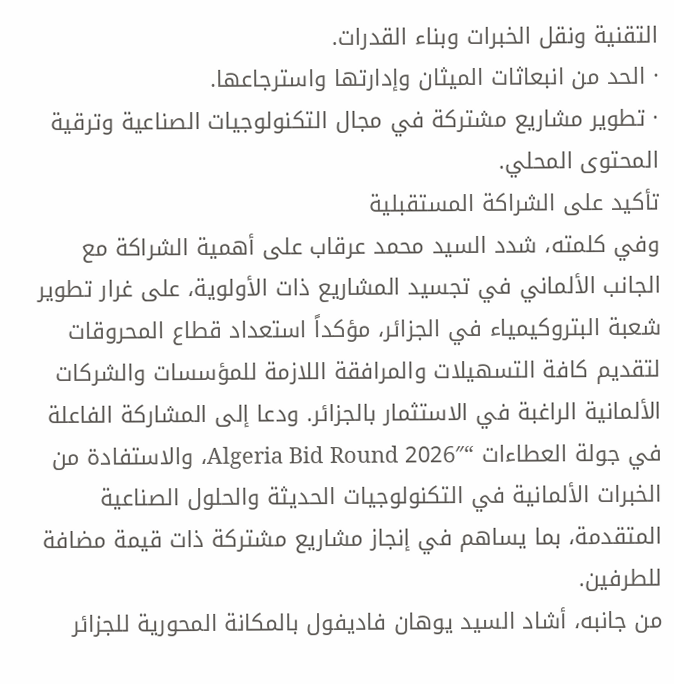التقنية ونقل الخبرات وبناء القدرات.
· الحد من انبعاثات الميثان وإدارتها واسترجاعها.
· تطوير مشاريع مشتركة في مجال التكنولوجيات الصناعية وترقية المحتوى المحلي.
تأكيد على الشراكة المستقبلية
وفي كلمته، شدد السيد محمد عرقاب على أهمية الشراكة مع الجانب الألماني في تجسيد المشاريع ذات الأولوية، على غرار تطوير شعبة البتروكيمياء في الجزائر، مؤكداً استعداد قطاع المحروقات لتقديم كافة التسهيلات والمرافقة اللازمة للمؤسسات والشركات الألمانية الراغبة في الاستثمار بالجزائر. ودعا إلى المشاركة الفاعلة في جولة العطاءات “Algeria Bid Round 2026″، والاستفادة من الخبرات الألمانية في التكنولوجيات الحديثة والحلول الصناعية المتقدمة، بما يساهم في إنجاز مشاريع مشتركة ذات قيمة مضافة للطرفين.
من جانبه، أشاد السيد يوهان فاديفول بالمكانة المحورية للجزائر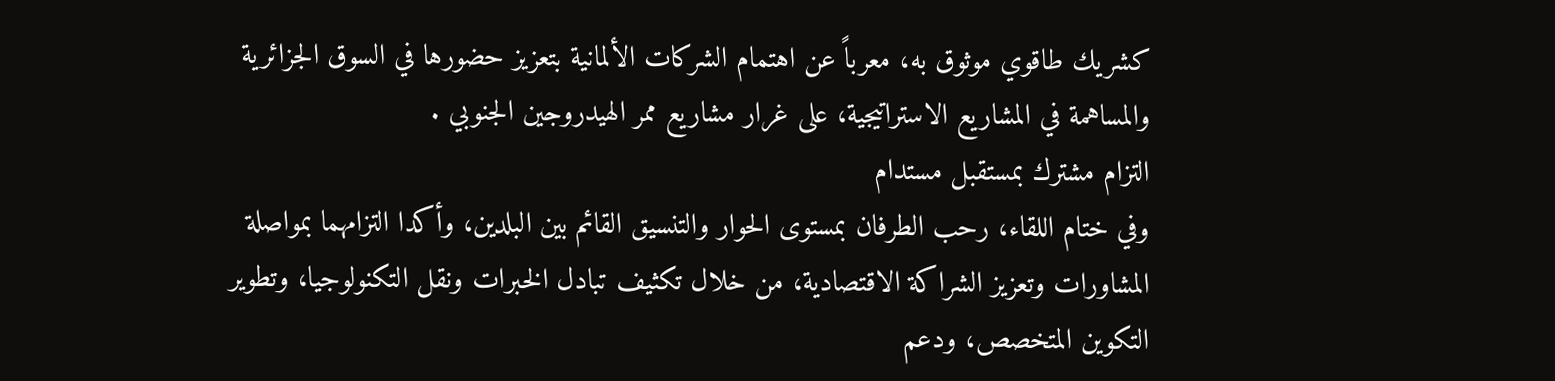كشريك طاقوي موثوق به، معرباً عن اهتمام الشركات الألمانية بتعزيز حضورها في السوق الجزائرية والمساهمة في المشاريع الاستراتيجية، على غرار مشاريع ممر الهيدروجين الجنوبي .
التزام مشترك بمستقبل مستدام
وفي ختام اللقاء، رحب الطرفان بمستوى الحوار والتنسيق القائم بين البلدين، وأكدا التزامهما بمواصلة المشاورات وتعزيز الشراكة الاقتصادية، من خلال تكثيف تبادل الخبرات ونقل التكنولوجيا، وتطوير التكوين المتخصص، ودعم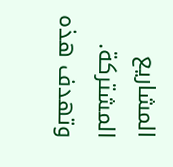المشاريع المشتركة. وتهدف هذه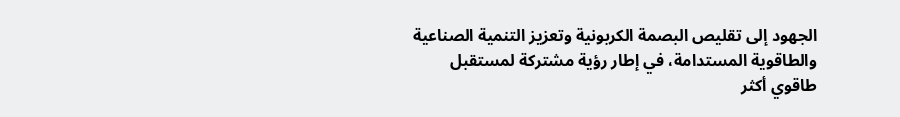الجهود إلى تقليص البصمة الكربونية وتعزيز التنمية الصناعية والطاقوية المستدامة، في إطار رؤية مشتركة لمستقبل طاقوي أكثر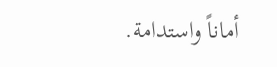أماناً واستدامة.